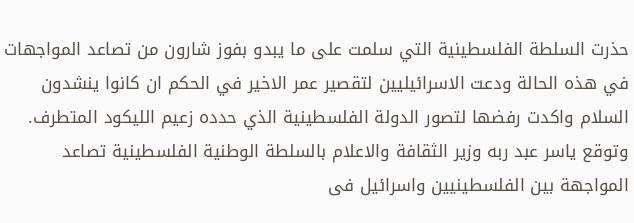حذرت السلطة الفلسطينية التي سلمت على ما يبدو بفوز شارون من تصاعد المواجهات في هذه الحالة ودعت الاسرائيليين لتقصير عمر الاخير في الحكم ان كانوا ينشدون السلام واكدت رفضها لتصور الدولة الفلسطينية الذي حدده زعيم الليكود المتطرف. وتوقع ياسر عبد ربه وزير الثقافة والاعلام بالسلطة الوطنية الفلسطينية تصاعد المواجهة بين الفلسطينيين واسرائيل فى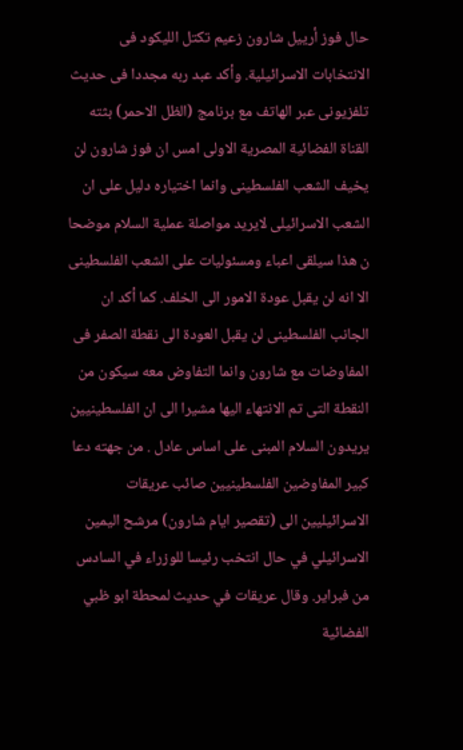حال فوز أرييل شارون زعيم تكتل الليكود فى الانتخابات الاسرائيلية. وأكد عبد ربه مجددا فى حديث تلفزيونى عبر الهاتف مع برنامج (الظل الاحمر) بثته القناة الفضائية المصرية الاولى امس ان فوز شارون لن يخيف الشعب الفلسطينى وانما اختياره دليل على ان الشعب الاسرائيلى لايريد مواصلة عملية السلام موضحا ن هذا سيلقى اعباء ومسئوليات على الشعب الفلسطينى الا انه لن يقبل عودة الامور الى الخلف. كما أكد ان الجانب الفلسطينى لن يقبل العودة الى نقطة الصفر فى المفاوضات مع شارون وانما التفاوض معه سيكون من النقطة التى تم الانتهاء اليها مشيرا الى ان الفلسطينيين يريدون السلام المبنى على اساس عادل . من جهته دعا كبير المفاوضين الفلسطينيين صائب عريقات الاسرائيليين الى (تقصير ايام شارون) مرشح اليمين الاسرائيلي في حال انتخب رئيسا للوزراء في السادس من فبراير. وقال عريقات في حديث لمحطة ابو ظبي الفضائية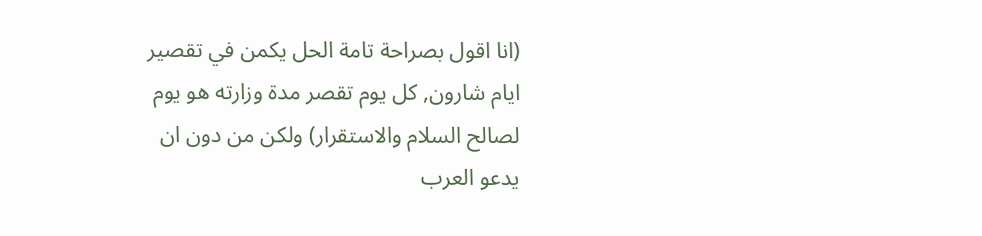(انا اقول بصراحة تامة الحل يكمن في تقصير ايام شارون, كل يوم تقصر مدة وزارته هو يوم لصالح السلام والاستقرار) ولكن من دون ان يدعو العرب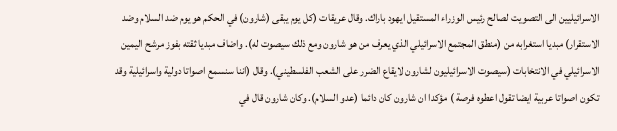الاسرائيليين الى التصويت لصالح رئيس الوزراء المستقيل ايهود باراك. وقال عريقات (كل يوم يبقى (شارون) في الحكم هو يوم ضد السلام وضد الاستقرار) مبديا استغرابه من (منطق المجتمع الاسرائيلي الذي يعرف من هو شارون ومع ذلك سيصوت له). واضاف مبديا ثقته بفوز مرشح اليمين الاسرائيلي في الانتخابات (سيصوت الاسرائيليون لشارون لايقاع الضرر على الشعب الفلسطيني). وقال (اننا سنسمع اصواتا دولية واسرائيلية وقد تكون اصواتا عربية ايضا تقول اعطوه فرصة ) مؤكدا ان شارون كان دائما (عدو السلام). وكان شارون قال في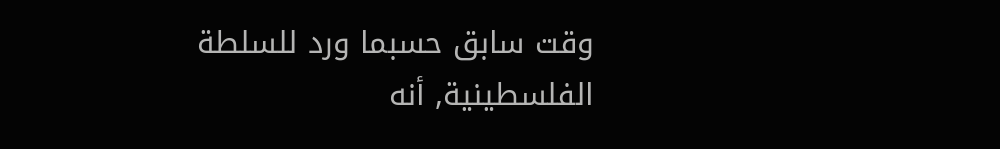وقت سابق حسبما ورد للسلطة الفلسطينية, أنه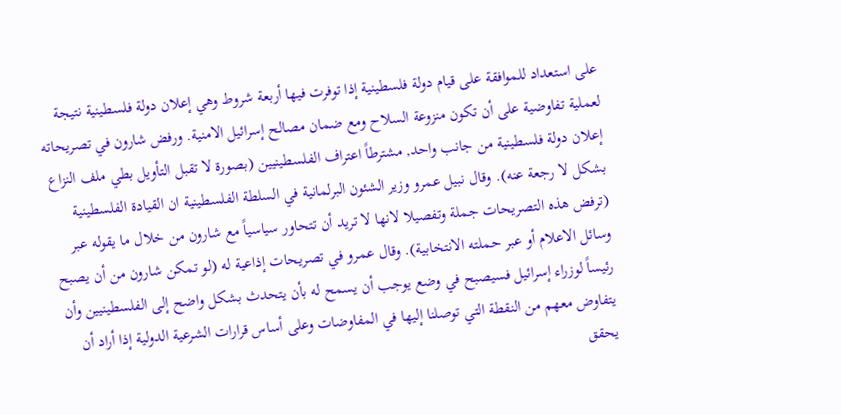على استعداد للموافقة على قيام دولة فلسطينية إذا توفرت فيها أربعة شروط وهي إعلان دولة فلسطينية نتيجة لعملية تفاوضية على أن تكون منزوعة السلاح ومع ضمان مصالح إسرائيل الامنية. ورفض شارون في تصريحاته إعلان دولة فلسطينية من جانب واحد, مشترطاً اعتراف الفلسطينيين (بصورة لا تقبل التأويل بطي ملف النزاع بشكل لا رجعة عنه). وقال نبيل عمرو وزير الشئون البرلمانية في السلطة الفلسطينية ان القيادة الفلسطينية (ترفض هذه التصريحات جملة وتفصيلا لانها لا تريد أن تتحاور سياسياً مع شارون من خلال ما يقوله عبر وسائل الاعلام أو عبر حملته الانتخابية). وقال عمرو في تصريحات إذاعية له (لو تمكن شارون من أن يصبح رئيساً لوزراء إسرائيل فسيصبح في وضع يوجب أن يسمح له بأن يتحدث بشكل واضح إلى الفلسطينيين وأن يتفاوض معهم من النقطة التي توصلنا إليها في المفاوضات وعلى أساس قرارات الشرعية الدولية إذا أراد أن يحقق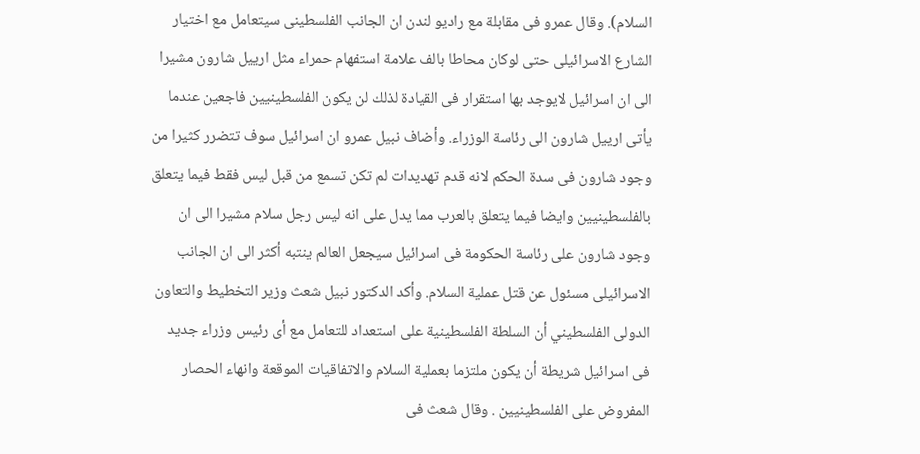السلام). وقال عمرو فى مقابلة مع راديو لندن ان الجانب الفلسطينى سيتعامل مع اختيار الشارع الاسرائيلى حتى لوكان محاطا بالف علامة استفهام حمراء مثل ارييل شارون مشيرا الى ان اسرائيل لايوجد بها استقرار فى القيادة لذلك لن يكون الفلسطينيين فاجعين عندما يأتى ارييل شارون الى رئاسة الوزراء. وأضاف نبيل عمرو ان اسرائيل سوف تتضرر كثيرا من وجود شارون فى سدة الحكم لانه قدم تهديدات لم تكن تسمع من قبل ليس فقط فيما يتعلق بالفلسطينيين وايضا فيما يتعلق بالعرب مما يدل على انه ليس رجل سلام مشيرا الى ان وجود شارون على رئاسة الحكومة فى اسرائيل سيجعل العالم ينتبه أكثر الى ان الجانب الاسرائيلى مسئول عن قتل عملية السلام. وأكد الدكتور نبيل شعث وزير التخطيط والتعاون الدولى الفلسطيني أن السلطة الفلسطينية على استعداد للتعامل مع أى رئيس وزراء جديد فى اسرائيل شريطة أن يكون ملتزما بعملية السلام والاتفاقيات الموقعة وانهاء الحصار المفروض على الفلسطينيين . وقال شعث فى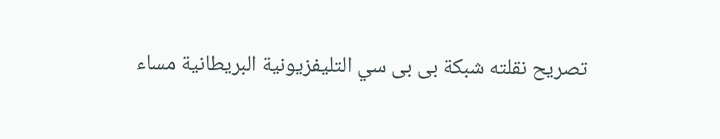تصريح نقلته شبكة بى بى سي التليفزيونية البريطانية مساء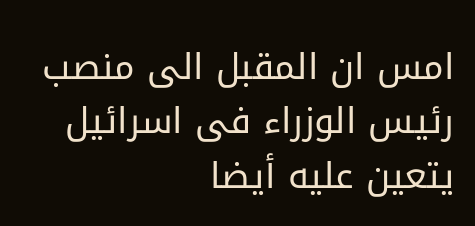امس ان المقبل الى منصب رئيس الوزراء فى اسرائيل يتعين عليه أيضا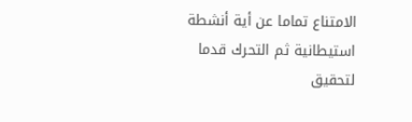الامتناع تماما عن أية أنشطة استيطانية ثم التحرك قدما لتحقيق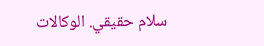سلام حقيقي. الوكالات